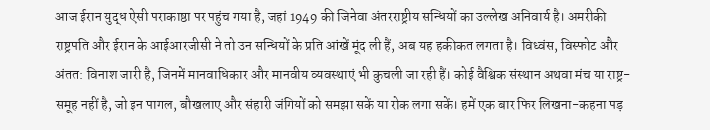आज ईरान युद्ध ऐसी पराकाष्ठा पर पहुंच गया है, जहां 1949 की जिनेवा अंतरराष्ट्रीय सन्धियों का उल्लेख अनिवार्य है। अमरीकी राष्ट्रपति और ईरान के आईआरजीसी ने तो उन सन्धियों के प्रति आंखें मूंद ली हैं, अब यह हकीकत लगता है। विध्वंस, विस्फोट और अंतत: विनाश जारी है, जिनमें मानवाधिकार और मानवीय व्यवस्थाएं भी कुचली जा रही हैं। कोई वैश्विक संस्थान अथवा मंच या राष्ट्र-समूह नहीं है, जो इन पागल, बौखलाए और संहारी जंगियों को समझा सकें या रोक लगा सकें। हमें एक बार फिर लिखना-कहना पड़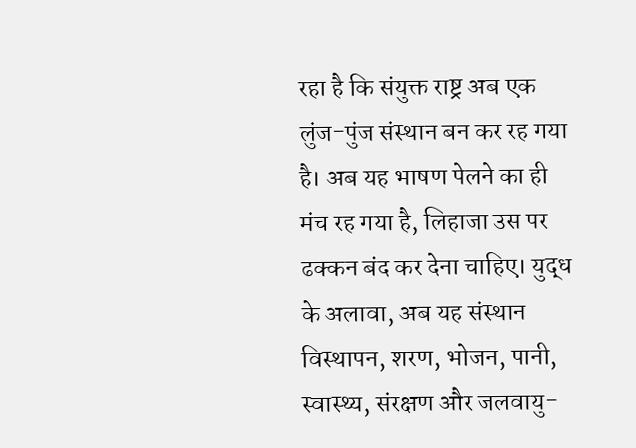रहा है कि संयुक्त राष्ट्र अब एक लुंज-पुंज संस्थान बन कर रह गया है। अब यह भाषण पेलने का ही मंच रह गया है, लिहाजा उस पर ढक्कन बंद कर देना चाहिए। युद्ध के अलावा, अब यह संस्थान विस्थापन, शरण, भोजन, पानी, स्वास्थ्य, संरक्षण और जलवायु-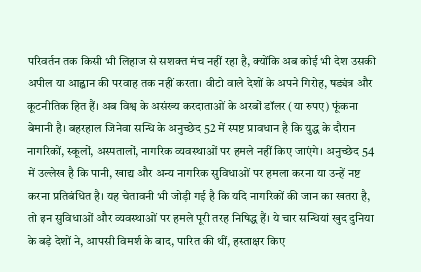परिवर्तन तक किसी भी लिहाज से सशक्त मंच नहीं रहा है, क्योंकि अब कोई भी देश उसकी अपील या आह्वान की परवाह तक नहीं करता। वीटो वाले देशों के अपने गिरोह, षड्यंत्र और कूटनीतिक हित हैं। अब विश्व के असंख्य करदाताओं के अरबों डॉलर (या रुपए) फूंकना बेमानी है। बहरहाल जिनेवा सन्धि के अनुच्छेद 52 में स्पष्ट प्रावधान है कि युद्ध के दौरान नागरिकों, स्कूलों, अस्पतालों, नागरिक व्यवस्थाओं पर हमले नहीं किए जाएंगे। अनुच्छेद 54 में उल्लेख है कि पानी, खाद्य और अन्य नागरिक सुविधाओं पर हमला करना या उन्हें नष्ट करना प्रतिबंधित है। यह चेतावनी भी जोड़ी गई है कि यदि नागरिकों की जान का खतरा है, तो इन सुविधाओं और व्यवस्थाओं पर हमले पूरी तरह निषिद्ध हैं। ये चार सन्धियां खुद दुनिया के बड़े देशों ने, आपसी विमर्श के बाद, पारित की थीं, हस्ताक्षर किए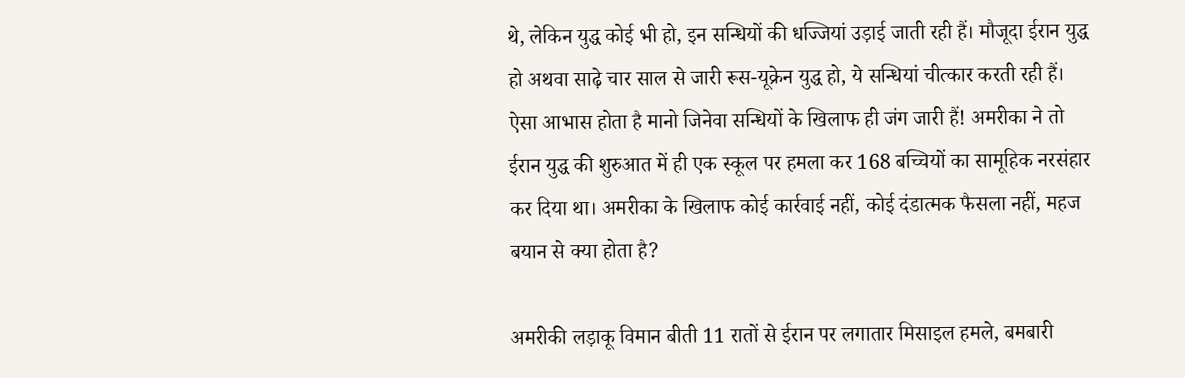थे, लेकिन युद्ध कोई भी हो, इन सन्धियों की धज्जियां उड़ाई जाती रही हैं। मौजूदा ईरान युद्ध हो अथवा साढ़े चार साल से जारी रूस-यूक्रेन युद्ध हो, ये सन्धियां चीत्कार करती रही हैं। ऐसा आभास होता है मानो जिनेवा सन्धियों के खिलाफ ही जंग जारी हैं! अमरीका ने तो ईरान युद्ध की शुरुआत में ही एक स्कूल पर हमला कर 168 बच्चियों का सामूहिक नरसंहार कर दिया था। अमरीका के खिलाफ कोई कार्रवाई नहीं, कोई दंडात्मक फैसला नहीं, महज बयान से क्या होता है?

अमरीकी लड़ाकू विमान बीती 11 रातों से ईरान पर लगातार मिसाइल हमले, बमबारी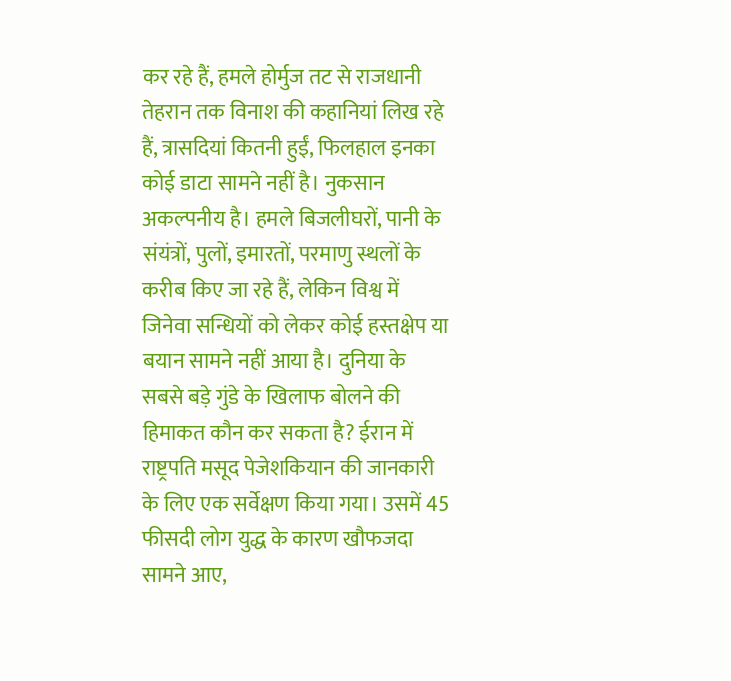कर रहे हैं, हमले होर्मुज तट से राजधानी तेहरान तक विनाश की कहानियां लिख रहे हैं, त्रासदियां कितनी हुईं, फिलहाल इनका कोई डाटा सामने नहीं है। नुकसान अकल्पनीय है। हमले बिजलीघरों, पानी के संयंत्रों, पुलों, इमारतों, परमाणु स्थलों के करीब किए जा रहे हैं, लेकिन विश्व में जिनेवा सन्धियों को लेकर कोई हस्तक्षेप या बयान सामने नहीं आया है। दुनिया के सबसे बड़े गुंडे के खिलाफ बोलने की हिमाकत कौन कर सकता है? ईरान में राष्ट्रपति मसूद पेजेशकियान की जानकारी के लिए एक सर्वेक्षण किया गया। उसमें 45 फीसदी लोग युद्ध के कारण खौफजदा सामने आए,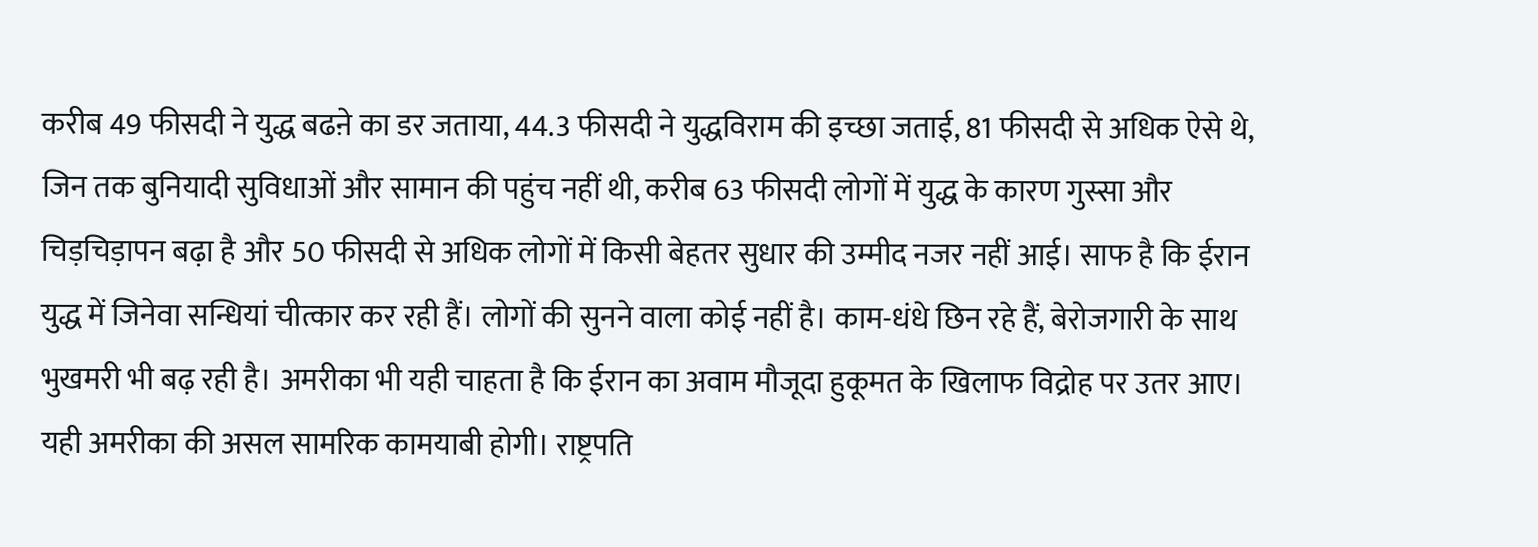करीब 49 फीसदी ने युद्ध बढऩे का डर जताया, 44.3 फीसदी ने युद्धविराम की इच्छा जताई, 81 फीसदी से अधिक ऐसे थे, जिन तक बुनियादी सुविधाओं और सामान की पहुंच नहीं थी, करीब 63 फीसदी लोगों में युद्ध के कारण गुस्सा और चिड़चिड़ापन बढ़ा है और 50 फीसदी से अधिक लोगों में किसी बेहतर सुधार की उम्मीद नजर नहीं आई। साफ है कि ईरान युद्ध में जिनेवा सन्धियां चीत्कार कर रही हैं। लोगों की सुनने वाला कोई नहीं है। काम-धंधे छिन रहे हैं, बेरोजगारी के साथ भुखमरी भी बढ़ रही है। अमरीका भी यही चाहता है कि ईरान का अवाम मौजूदा हुकूमत के खिलाफ विद्रोह पर उतर आए। यही अमरीका की असल सामरिक कामयाबी होगी। राष्ट्रपति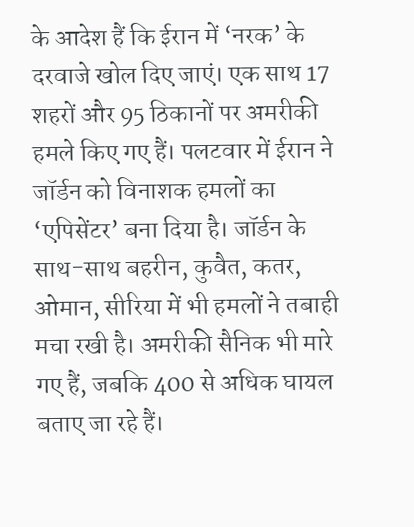के आदेश हैं कि ईरान में ‘नरक’ के दरवाजे खोल दिए जाएं। एक साथ 17 शहरों और 95 ठिकानों पर अमरीकी हमले किए गए हैं। पलटवार में ईरान ने जॉर्डन को विनाशक हमलों का ‘एपिसेंटर’ बना दिया है। जॉर्डन के साथ-साथ बहरीन, कुवैत, कतर, ओमान, सीरिया में भी हमलों ने तबाही मचा रखी है। अमरीकी सैनिक भी मारे गए हैं, जबकि 400 से अधिक घायल बताए जा रहे हैं।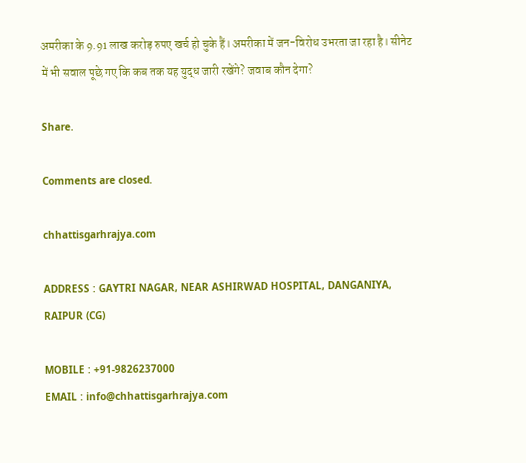अमरीका के 9.91 लाख करोड़ रुपए खर्च हो चुके हैं। अमरीका में जन-विरोध उभरता जा रहा है। सीनेट में भी सवाल पूछे गए कि कब तक यह युद्ध जारी रखेंगे? जवाब कौन देगा?

Share.

Comments are closed.

chhattisgarhrajya.com

ADDRESS : GAYTRI NAGAR, NEAR ASHIRWAD HOSPITAL, DANGANIYA, RAIPUR (CG)

MOBILE : +91-9826237000
EMAIL : info@chhattisgarhrajya.com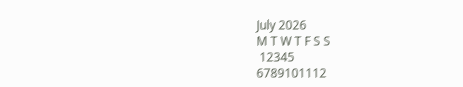July 2026
M T W T F S S
 12345
6789101112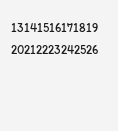13141516171819
20212223242526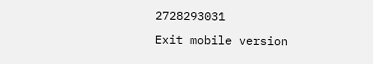2728293031
Exit mobile version